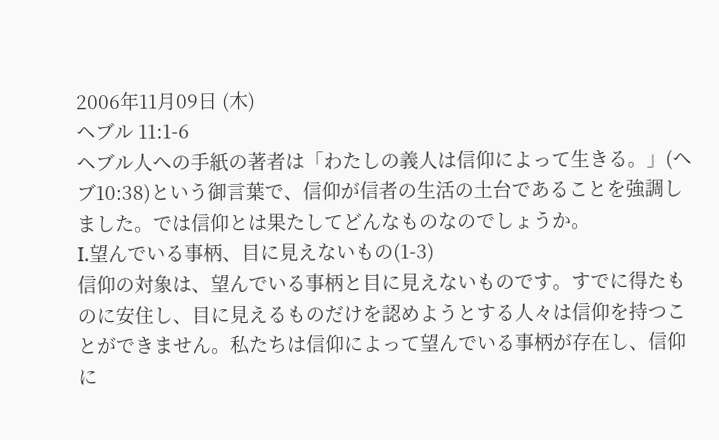2006年11月09日 (木)
ヘブル 11:1-6
ヘブル人への手紙の著者は「わたしの義人は信仰によって生きる。」(ヘブ10:38)という御言葉で、信仰が信者の生活の土台であることを強調しました。では信仰とは果たしてどんなものなのでしょうか。
I.望んでいる事柄、目に見えないもの(1-3)
信仰の対象は、望んでいる事柄と目に見えないものです。すでに得たものに安住し、目に見えるものだけを認めようとする人々は信仰を持つことができません。私たちは信仰によって望んでいる事柄が存在し、信仰に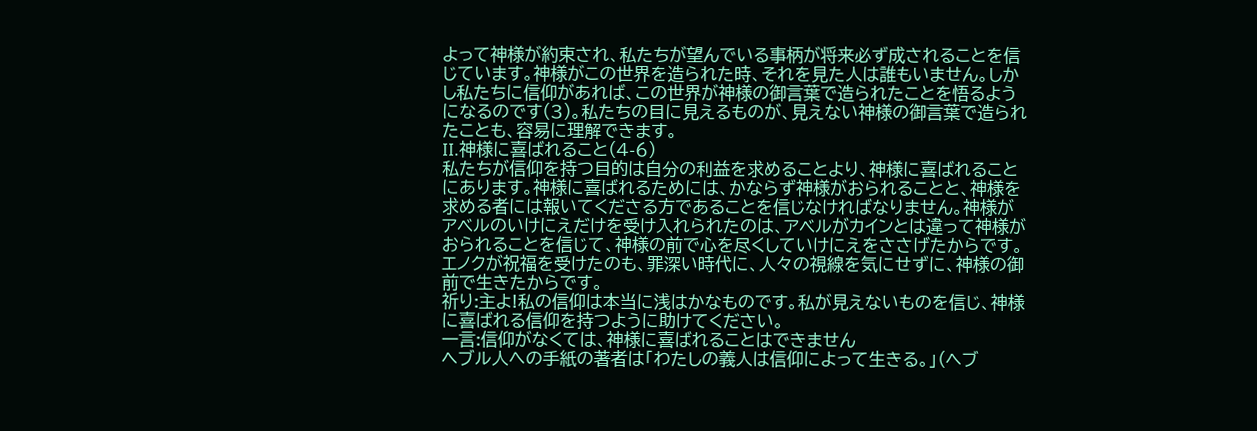よって神様が約束され、私たちが望んでいる事柄が将来必ず成されることを信じています。神様がこの世界を造られた時、それを見た人は誰もいません。しかし私たちに信仰があれば、この世界が神様の御言葉で造られたことを悟るようになるのです(3)。私たちの目に見えるものが、見えない神様の御言葉で造られたことも、容易に理解できます。
II.神様に喜ばれること(4-6)
私たちが信仰を持つ目的は自分の利益を求めることより、神様に喜ばれることにあります。神様に喜ばれるためには、かならず神様がおられることと、神様を求める者には報いてくださる方であることを信じなければなりません。神様がアベルのいけにえだけを受け入れられたのは、アベルがカインとは違って神様がおられることを信じて、神様の前で心を尽くしていけにえをささげたからです。エノクが祝福を受けたのも、罪深い時代に、人々の視線を気にせずに、神様の御前で生きたからです。
祈り:主よ!私の信仰は本当に浅はかなものです。私が見えないものを信じ、神様に喜ばれる信仰を持つように助けてください。
一言:信仰がなくては、神様に喜ばれることはできません
ヘブル人への手紙の著者は「わたしの義人は信仰によって生きる。」(ヘブ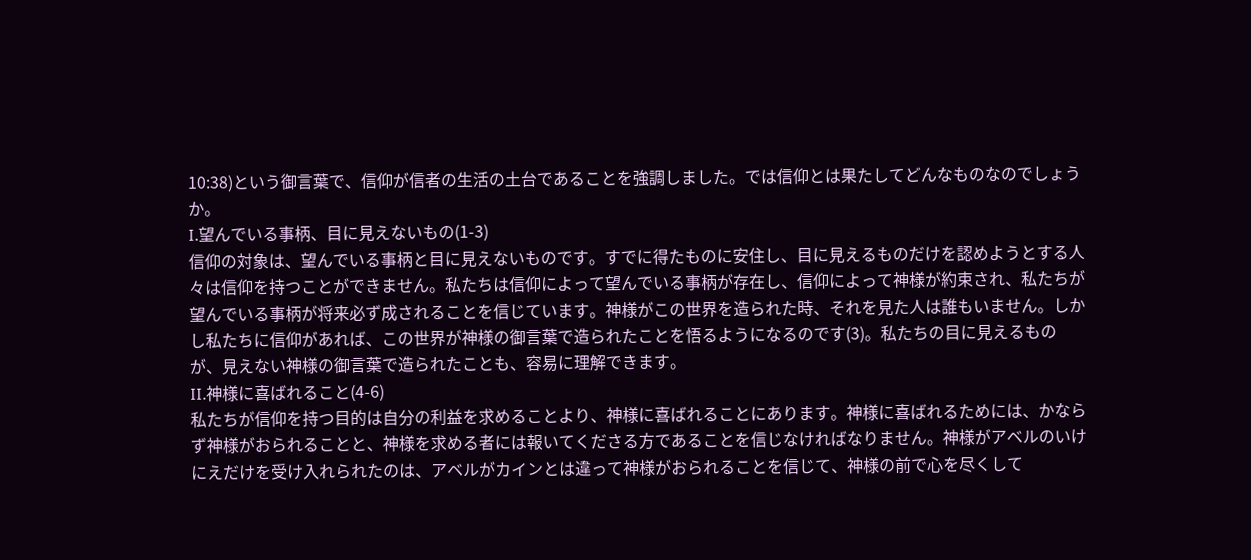10:38)という御言葉で、信仰が信者の生活の土台であることを強調しました。では信仰とは果たしてどんなものなのでしょうか。
I.望んでいる事柄、目に見えないもの(1-3)
信仰の対象は、望んでいる事柄と目に見えないものです。すでに得たものに安住し、目に見えるものだけを認めようとする人々は信仰を持つことができません。私たちは信仰によって望んでいる事柄が存在し、信仰によって神様が約束され、私たちが望んでいる事柄が将来必ず成されることを信じています。神様がこの世界を造られた時、それを見た人は誰もいません。しかし私たちに信仰があれば、この世界が神様の御言葉で造られたことを悟るようになるのです(3)。私たちの目に見えるものが、見えない神様の御言葉で造られたことも、容易に理解できます。
II.神様に喜ばれること(4-6)
私たちが信仰を持つ目的は自分の利益を求めることより、神様に喜ばれることにあります。神様に喜ばれるためには、かならず神様がおられることと、神様を求める者には報いてくださる方であることを信じなければなりません。神様がアベルのいけにえだけを受け入れられたのは、アベルがカインとは違って神様がおられることを信じて、神様の前で心を尽くして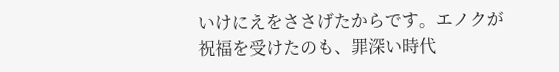いけにえをささげたからです。エノクが祝福を受けたのも、罪深い時代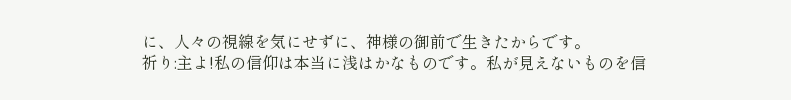に、人々の視線を気にせずに、神様の御前で生きたからです。
祈り:主よ!私の信仰は本当に浅はかなものです。私が見えないものを信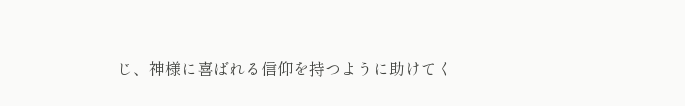じ、神様に喜ばれる信仰を持つように助けてく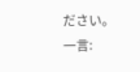ださい。
一言: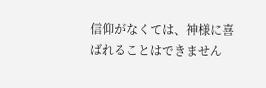信仰がなくては、神様に喜ばれることはできません